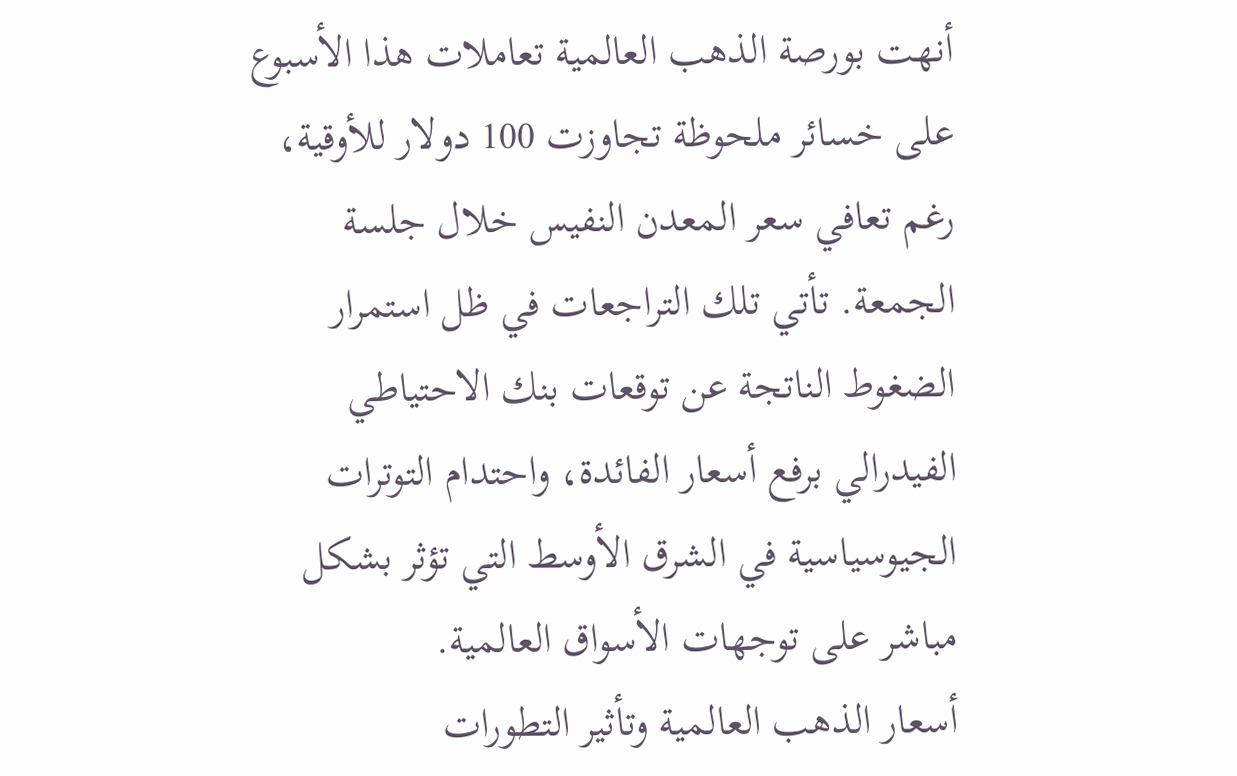أنهت بورصة الذهب العالمية تعاملات هذا الأسبوع على خسائر ملحوظة تجاوزت 100 دولار للأوقية، رغم تعافي سعر المعدن النفيس خلال جلسة الجمعة. تأتي تلك التراجعات في ظل استمرار الضغوط الناتجة عن توقعات بنك الاحتياطي الفيدرالي برفع أسعار الفائدة، واحتدام التوترات الجيوسياسية في الشرق الأوسط التي تؤثر بشكل مباشر على توجهات الأسواق العالمية.
أسعار الذهب العالمية وتأثير التطورات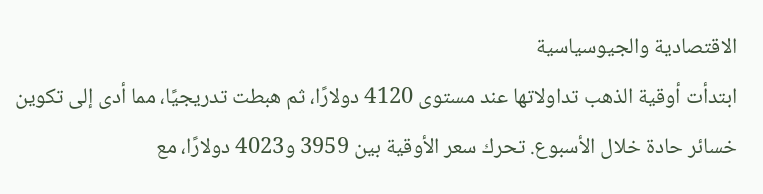الاقتصادية والجيوسياسية
ابتدأت أوقية الذهب تداولاتها عند مستوى 4120 دولارًا، ثم هبطت تدريجيًا، مما أدى إلى تكوين خسائر حادة خلال الأسبوع. تحرك سعر الأوقية بين 3959 و4023 دولارًا، مع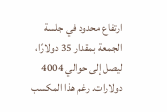ارتفاع محدود في جلسة الجمعة بمقدار 35 دولارًا، ليصل إلى حوالي 4004 دولارات. رغم هذا المكسب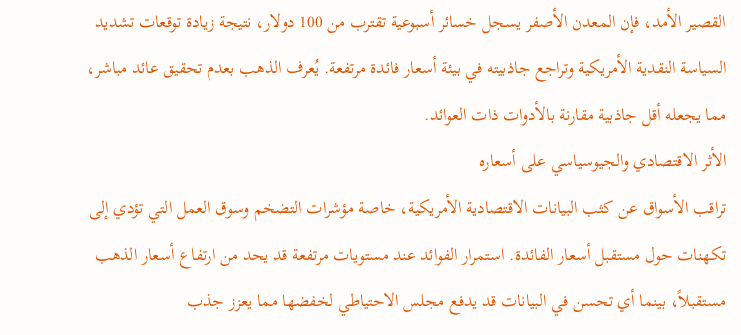القصير الأمد، فإن المعدن الأصفر يسجل خسائر أسبوعية تقترب من 100 دولار، نتيجة زيادة توقعات تشديد السياسة النقدية الأمريكية وتراجع جاذبيته في بيئة أسعار فائدة مرتفعة. يُعرف الذهب بعدم تحقيق عائد مباشر، مما يجعله أقل جاذبية مقارنة بالأدوات ذات العوائد.
الأثر الاقتصادي والجيوسياسي على أسعاره
تراقب الأسواق عن كثب البيانات الاقتصادية الأمريكية، خاصة مؤشرات التضخم وسوق العمل التي تؤدي إلى تكهنات حول مستقبل أسعار الفائدة. استمرار الفوائد عند مستويات مرتفعة قد يحد من ارتفاع أسعار الذهب مستقبلاً، بينما أي تحسن في البيانات قد يدفع مجلس الاحتياطي لخفضها مما يعزز جذب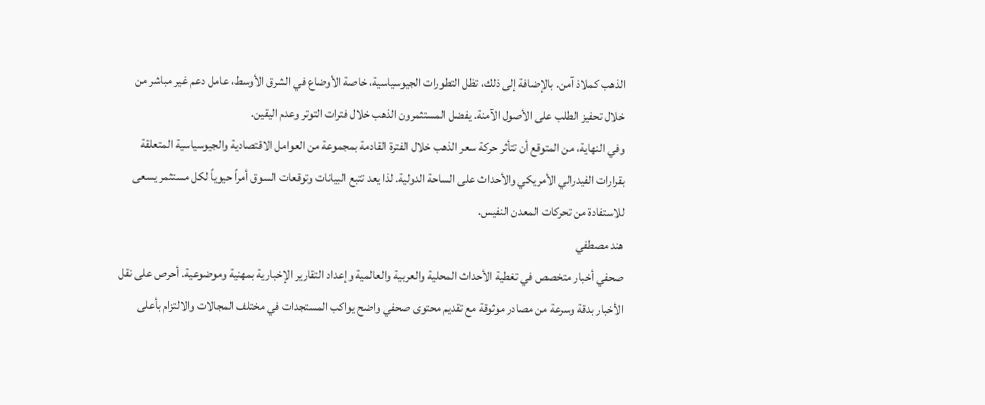الذهب كملاذ آمن. بالإضافة إلى ذلك، تظل التطورات الجيوسياسية، خاصة الأوضاع في الشرق الأوسط، عامل دعم غير مباشر من خلال تحفيز الطلب على الأصول الآمنة. يفضل المستثمرون الذهب خلال فترات التوتر وعدم اليقين.
وفي النهاية، من المتوقع أن تتأثر حركة سعر الذهب خلال الفترة القادمة بمجموعة من العوامل الاقتصادية والجيوسياسية المتعلقة بقرارات الفيدرالي الأمريكي والأحداث على الساحة الدولية. لذا يعد تتبع البيانات وتوقعات السوق أمراً حيوياً لكل مستثمر يسعى للاستفادة من تحركات المعدن النفيس.
هند مصطفي
صحفي أخبار متخصص في تغطية الأحداث المحلية والعربية والعالمية وإعداد التقارير الإخبارية بمهنية وموضوعية. أحرص على نقل الأخبار بدقة وسرعة من مصادر موثوقة مع تقديم محتوى صحفي واضح يواكب المستجدات في مختلف المجالات والالتزام بأعلى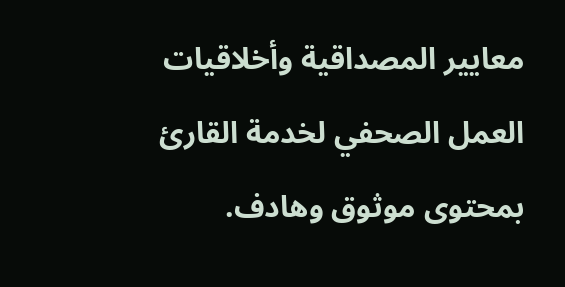معايير المصداقية وأخلاقيات العمل الصحفي لخدمة القارئ بمحتوى موثوق وهادف.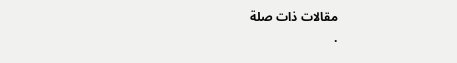مقالات ذات صلة
.